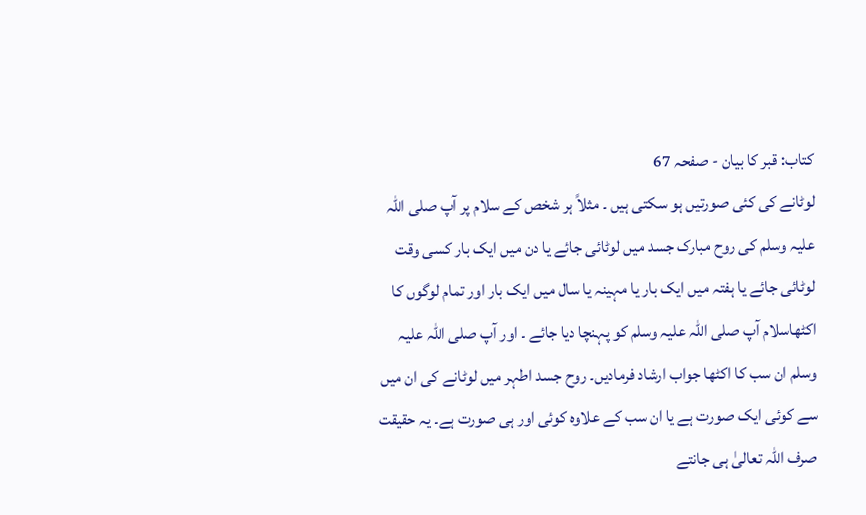کتاب: قبر کا بیان - صفحہ 67
لوٹانے کی کئی صورتیں ہو سکتی ہیں ۔ مثلاً ہر شخص کے سلام پر آپ صلی اللہ علیہ وسلم کی روح مبارک جسد میں لوٹائی جائے یا دن میں ایک بار کسی وقت لوٹائی جائے یا ہفتہ میں ایک بار یا مہینہ یا سال میں ایک بار اور تمام لوگوں کا اکٹھاسلام آپ صلی اللہ علیہ وسلم کو پہنچا دیا جائے ۔ اور آپ صلی اللہ علیہ وسلم ان سب کا اکٹھا جواب ارشاد فرمادیں۔ روح جسد اطہر میں لوٹانے کی ان میں سے کوئی ایک صورت ہے یا ان سب کے علاوہ کوئی اور ہی صورت ہے۔ یہ حقیقت صرف اللہ تعالیٰ ہی جانتے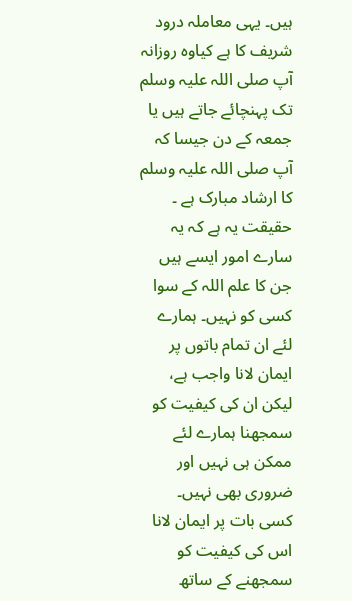ہیں۔ یہی معاملہ درود شریف کا ہے کیاوہ روزانہ آپ صلی اللہ علیہ وسلم تک پہنچائے جاتے ہیں یا جمعہ کے دن جیسا کہ آپ صلی اللہ علیہ وسلم کا ارشاد مبارک ہے ۔ حقیقت یہ ہے کہ یہ سارے امور ایسے ہیں جن کا علم اللہ کے سوا کسی کو نہیں۔ ہمارے لئے ان تمام باتوں پر ایمان لانا واجب ہے، لیکن ان کی کیفیت کو سمجھنا ہمارے لئے ممکن ہی نہیں اور ضروری بھی نہیں۔ کسی بات پر ایمان لانا اس کی کیفیت کو سمجھنے کے ساتھ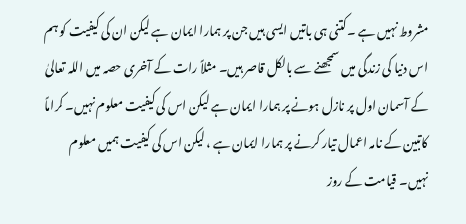مشروط نہیں ہے ۔کتنی ہی باتیں ایسی ہیں جن پر ہمارا ایمان ہے لیکن ان کی کیفیت کو ہم اس دنیا کی زندگی میں سمجھنے سے بالکل قاصر ہیں۔ مثلاً رات کے آخری حصہ میں اللہ تعالیٰ کے آسمان اول پر نازل ہونے پر ہمارا ایمان ہے لیکن اس کی کیفیت معلوم نہیں۔ کراماً کاتبین کے نامہ اعمال تیار کرنے پر ہمارا ایمان ہے ، لیکن اس کی کیفیت ہمیں معلوم نہیں۔ قیامت کے روز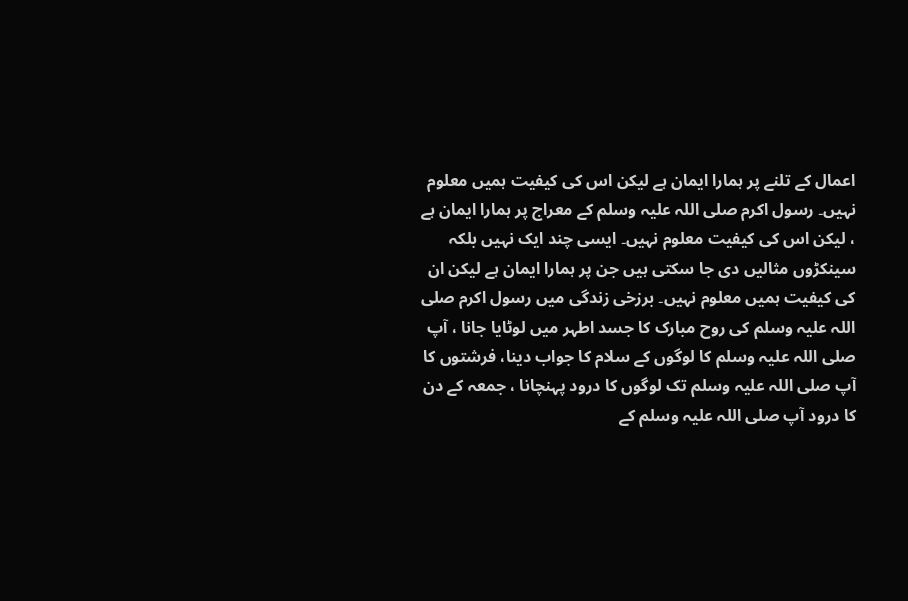اعمال کے تلنے پر ہمارا ایمان ہے لیکن اس کی کیفیت ہمیں معلوم نہیں۔ رسول اکرم صلی اللہ علیہ وسلم کے معراج پر ہمارا ایمان ہے ، لیکن اس کی کیفیت معلوم نہیں۔ ایسی چند ایک نہیں بلکہ سینکڑوں مثالیں دی جا سکتی ہیں جن پر ہمارا ایمان ہے لیکن ان کی کیفیت ہمیں معلوم نہیں۔ برزخی زندگی میں رسول اکرم صلی اللہ علیہ وسلم کی روح مبارک کا جسد اطہر میں لوٹایا جانا ، آپ صلی اللہ علیہ وسلم کا لوگوں کے سلام کا جواب دینا، فرشتوں کا آپ صلی اللہ علیہ وسلم تک لوگوں کا درود پہنچانا ، جمعہ کے دن کا درود آپ صلی اللہ علیہ وسلم کے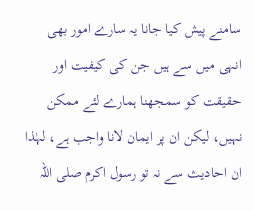سامنے پیش کیا جانا یہ سارے امور بھی انہی میں سے ہیں جن کی کیفیت اور حقیقت کو سمجھنا ہمارے لئے ممکن نہیں، لیکن ان پر ایمان لانا واجب ہے، لہٰذا ان احادیث سے نہ تو رسول اکرم صلی اللہ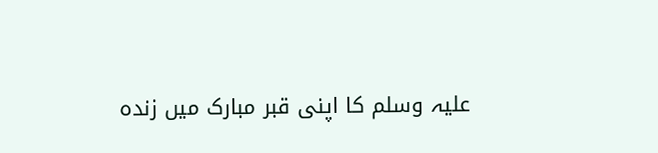علیہ وسلم کا اپنی قبر مبارک میں زندہ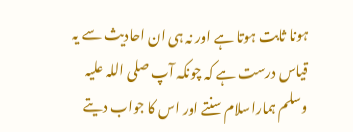ہونا ثابت ہوتا ہے اور نہ ہی ان احادیث سے یہ قیاس درست ہے کہ چونکہ آپ صلی اللہ علیہ وسلم ہماراسلام سنتے اور اس کا جواب دیتے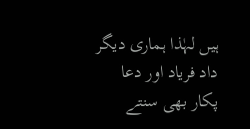ہیں لہٰذا ہماری دیگر داد فریاد اور دعا پکار بھی سنتے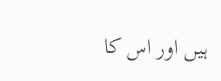ہیں اور اس کا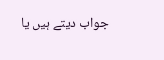جواب دیتے ہیں یا